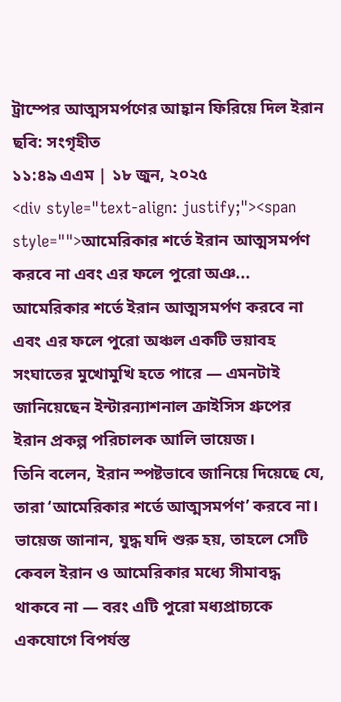ট্রাম্পের আত্মসমর্পণের আহ্বান ফিরিয়ে দিল ইরান
ছবি: সংগৃহীত
১১:৪৯ এএম | ১৮ জুন, ২০২৫
<div style="text-align: justify;"><span style="">আমেরিকার শর্তে ইরান আত্মসমর্পণ করবে না এবং এর ফলে পুরো অঞ...
আমেরিকার শর্তে ইরান আত্মসমর্পণ করবে না এবং এর ফলে পুরো অঞ্চল একটি ভয়াবহ সংঘাতের মুখোমুখি হতে পারে — এমনটাই জানিয়েছেন ইন্টারন্যাশনাল ক্রাইসিস গ্রুপের ইরান প্রকল্প পরিচালক আলি ভায়েজ।
তিনি বলেন, ইরান স্পষ্টভাবে জানিয়ে দিয়েছে যে, তারা ‘আমেরিকার শর্তে আত্মসমর্পণ’ করবে না। ভায়েজ জানান, যুদ্ধ যদি শুরু হয়, তাহলে সেটি কেবল ইরান ও আমেরিকার মধ্যে সীমাবদ্ধ থাকবে না — বরং এটি পুরো মধ্যপ্রাচ্যকে একযোগে বিপর্যস্ত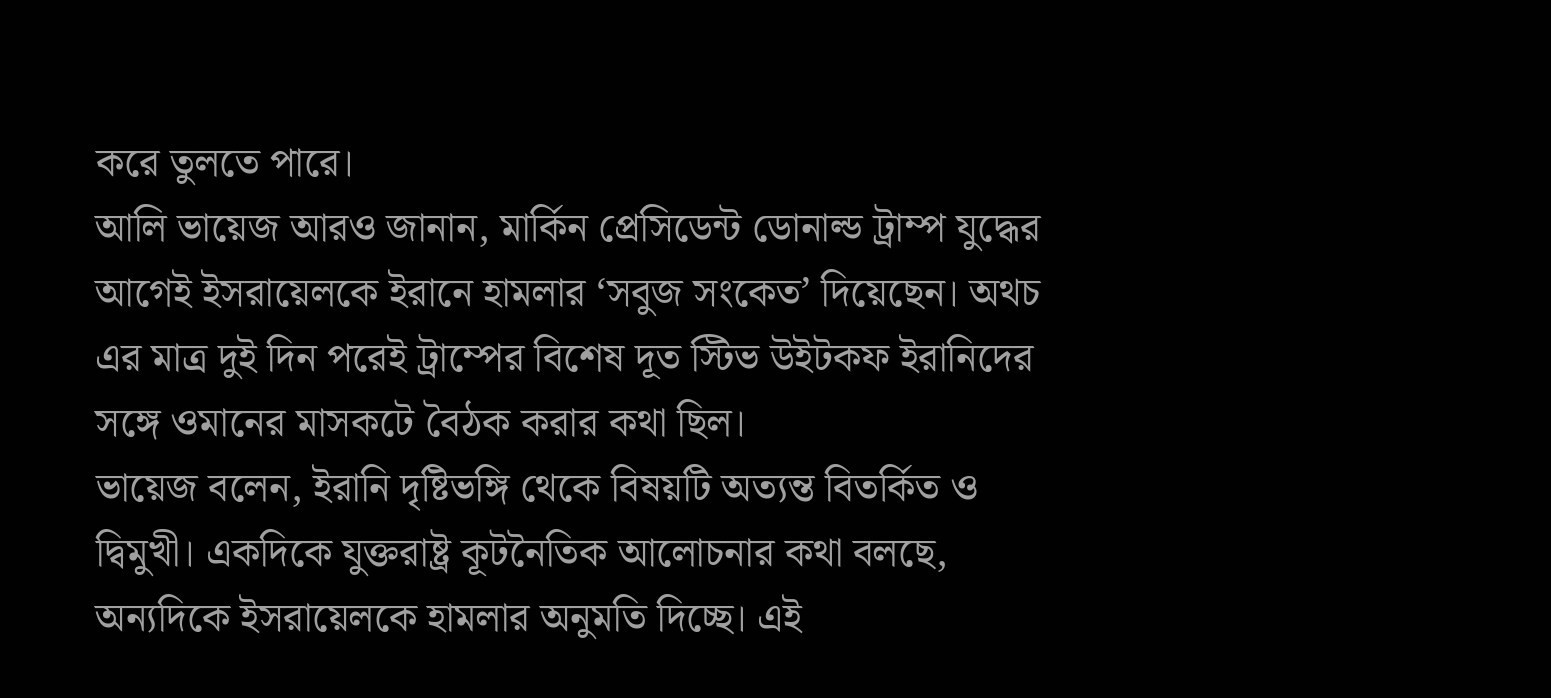করে তুলতে পারে।
আলি ভায়েজ আরও জানান, মার্কিন প্রেসিডেন্ট ডোনাল্ড ট্রাম্প যুদ্ধের আগেই ইসরায়েলকে ইরানে হামলার ‘সবুজ সংকেত’ দিয়েছেন। অথচ এর মাত্র দুই দিন পরেই ট্রাম্পের বিশেষ দূত স্টিভ উইটকফ ইরানিদের সঙ্গে ওমানের মাসকটে বৈঠক করার কথা ছিল।
ভায়েজ বলেন, ইরানি দৃষ্টিভঙ্গি থেকে বিষয়টি অত্যন্ত বিতর্কিত ও দ্বিমুখী। একদিকে যুক্তরাষ্ট্র কূটনৈতিক আলোচনার কথা বলছে, অন্যদিকে ইসরায়েলকে হামলার অনুমতি দিচ্ছে। এই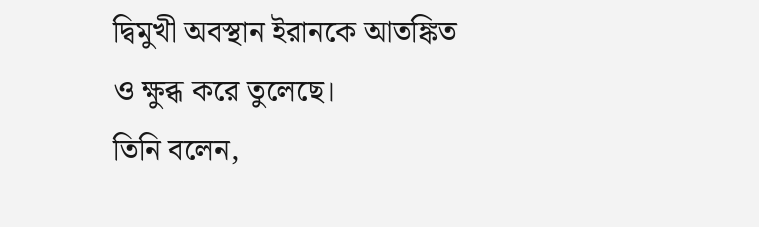দ্বিমুখী অবস্থান ইরানকে আতঙ্কিত ও ক্ষুব্ধ করে তুলেছে।
তিনি বলেন,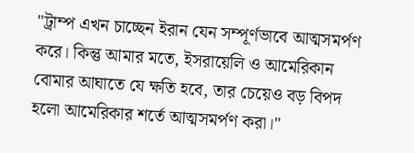"ট্রাম্প এখন চাচ্ছেন ইরান যেন সম্পূর্ণভাবে আত্মসমর্পণ করে। কিন্তু আমার মতে, ইসরায়েলি ও আমেরিকান বোমার আঘাতে যে ক্ষতি হবে, তার চেয়েও বড় বিপদ হলো আমেরিকার শর্তে আত্মসমর্পণ করা।"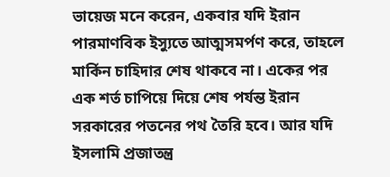ভায়েজ মনে করেন, একবার যদি ইরান পারমাণবিক ইস্যুতে আত্মসমর্পণ করে, তাহলে মার্কিন চাহিদার শেষ থাকবে না। একের পর এক শর্ত চাপিয়ে দিয়ে শেষ পর্যন্ত ইরান সরকারের পতনের পথ তৈরি হবে। আর যদি ইসলামি প্রজাতন্ত্র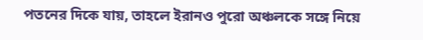পতনের দিকে যায়, তাহলে ইরানও পুরো অঞ্চলকে সঙ্গে নিয়ে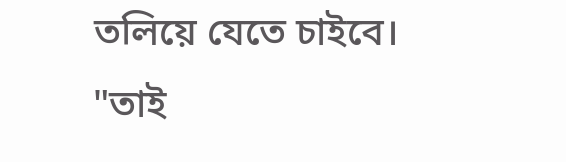তলিয়ে যেতে চাইবে।
"তাই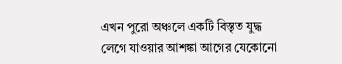এখন পুরো অঞ্চলে একটি বিস্তৃত যুদ্ধ লেগে যাওয়ার আশঙ্কা আগের যেকোনো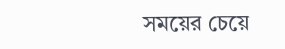সময়ের চেয়ে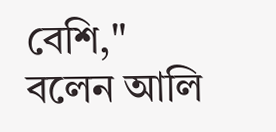বেশি," বলেন আলি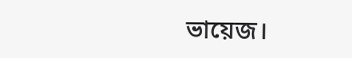ভায়েজ।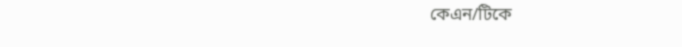কেএন/টিকে